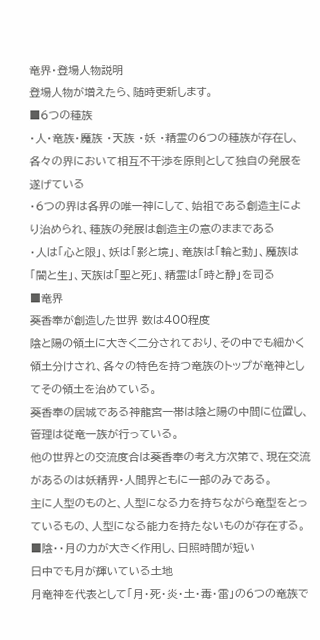竜界・登場人物説明
登場人物が増えたら、随時更新します。
■6つの種族
・人・竜族・魔族 ・天族 ・妖 ・精霊の6つの種族が存在し、各々の界において相互不干渉を原則として独自の発展を遂げている
・6つの界は各界の唯一神にして、始祖である創造主により治められ、種族の発展は創造主の意のままである
・人は「心と限」、妖は「影と境」、竜族は「輪と動」、魔族は「闇と生」、天族は「聖と死」、精霊は「時と静」を司る
■竜界
葵香奉が創造した世界 数は400程度
陰と陽の領土に大きく二分されており、その中でも細かく領土分けされ、各々の特色を持つ竜族のトップが竜神としてその領土を治めている。
葵香奉の居城である神龍宮一帯は陰と陽の中間に位置し、管理は従竜一族が行っている。
他の世界との交流度合は葵香奉の考え方次第で、現在交流があるのは妖精界・人間界ともに一部のみである。
主に人型のものと、人型になる力を持ちながら竜型をとっているもの、人型になる能力を持たないものが存在する。
■陰・・月の力が大きく作用し、日照時間が短い
日中でも月が輝いている土地
月竜神を代表として「月・死・炎・土・毒・雷」の6つの竜族で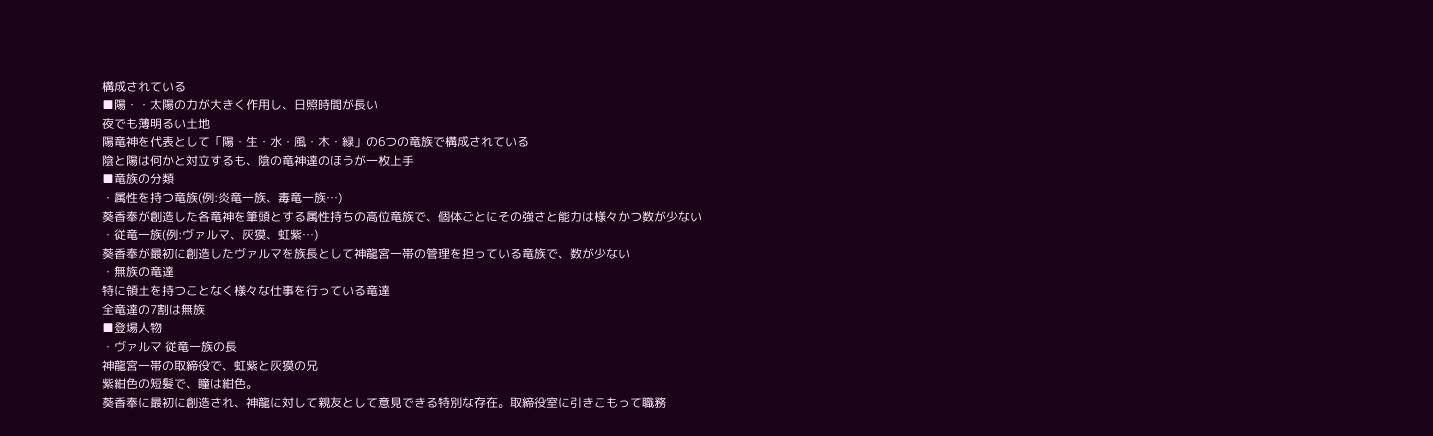構成されている
■陽・・太陽の力が大きく作用し、日照時間が長い
夜でも薄明るい土地
陽竜神を代表として「陽・生・水・風・木・緑」の6つの竜族で構成されている
陰と陽は何かと対立するも、陰の竜神達のほうが一枚上手
■竜族の分類
・属性を持つ竜族(例:炎竜一族、毒竜一族…)
葵香奉が創造した各竜神を筆頭とする属性持ちの高位竜族で、個体ごとにその強さと能力は様々かつ数が少ない
・従竜一族(例:ヴァルマ、灰獏、虹紫…)
葵香奉が最初に創造したヴァルマを族長として神龍宮一帯の管理を担っている竜族で、数が少ない
・無族の竜達
特に領土を持つことなく様々な仕事を行っている竜達
全竜達の7割は無族
■登場人物
・ヴァルマ 従竜一族の長
神龍宮一帯の取締役で、虹紫と灰獏の兄
紫紺色の短髪で、瞳は紺色。
葵香奉に最初に創造され、神龍に対して親友として意見できる特別な存在。取締役室に引きこもって職務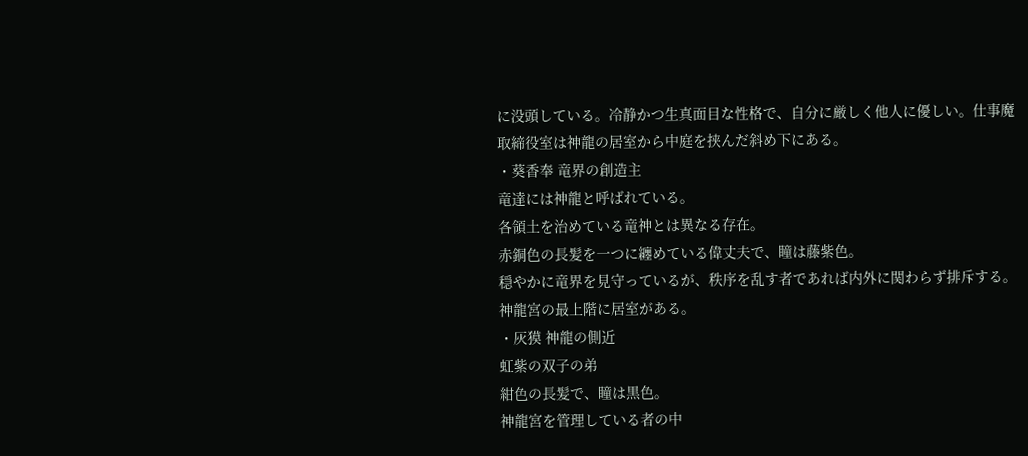に没頭している。冷静かつ生真面目な性格で、自分に厳しく他人に優しい。仕事魔
取締役室は神龍の居室から中庭を挟んだ斜め下にある。
・葵香奉 竜界の創造主
竜達には神龍と呼ばれている。
各領土を治めている竜神とは異なる存在。
赤銅色の長髪を一つに纏めている偉丈夫で、瞳は藤紫色。
穏やかに竜界を見守っているが、秩序を乱す者であれば内外に関わらず排斥する。
神龍宮の最上階に居室がある。
・灰獏 神龍の側近
虹紫の双子の弟
紺色の長髪で、瞳は黒色。
神龍宮を管理している者の中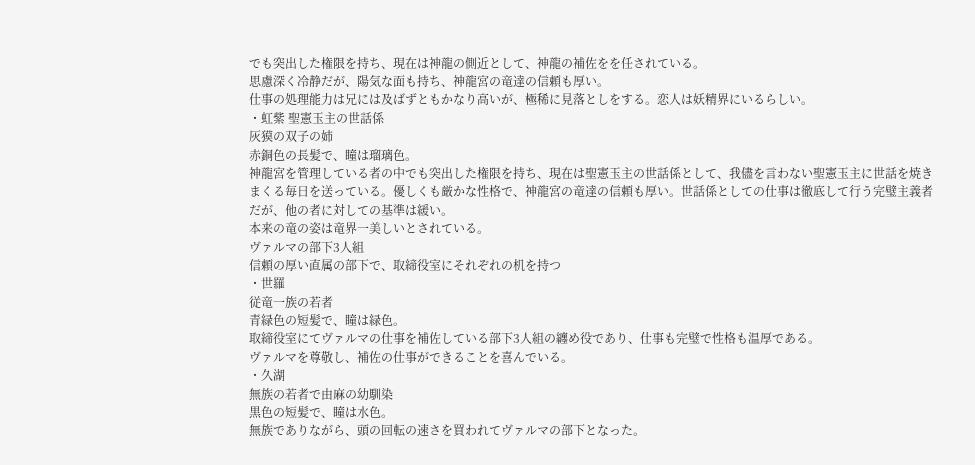でも突出した権限を持ち、現在は神龍の側近として、神龍の補佐をを任されている。
思慮深く冷静だが、陽気な面も持ち、神龍宮の竜達の信頼も厚い。
仕事の処理能力は兄には及ばずともかなり高いが、極稀に見落としをする。恋人は妖精界にいるらしい。
・虹紫 聖憲玉主の世話係
灰獏の双子の姉
赤銅色の長髪で、瞳は瑠璃色。
神龍宮を管理している者の中でも突出した権限を持ち、現在は聖憲玉主の世話係として、我儘を言わない聖憲玉主に世話を焼きまくる毎日を送っている。優しくも厳かな性格で、神龍宮の竜達の信頼も厚い。世話係としての仕事は徹底して行う完璧主義者だが、他の者に対しての基準は緩い。
本来の竜の姿は竜界一美しいとされている。
ヴァルマの部下3人組
信頼の厚い直属の部下で、取締役室にそれぞれの机を持つ
・世羅
従竜一族の若者
青緑色の短髪で、瞳は緑色。
取締役室にてヴァルマの仕事を補佐している部下3人組の纏め役であり、仕事も完璧で性格も温厚である。
ヴァルマを尊敬し、補佐の仕事ができることを喜んでいる。
・久湖
無族の若者で由麻の幼馴染
黒色の短髪で、瞳は水色。
無族でありながら、頭の回転の速さを買われてヴァルマの部下となった。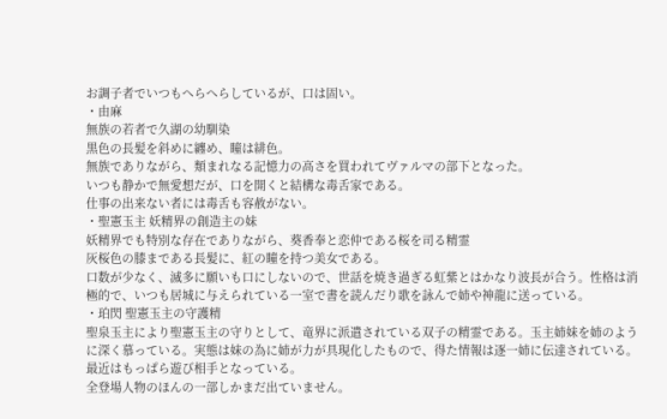お調子者でいつもへらへらしているが、口は固い。
・由麻
無族の若者で久湖の幼馴染
黒色の長髪を斜めに纏め、瞳は緋色。
無族でありながら、類まれなる記憶力の高さを買われてヴァルマの部下となった。
いつも静かで無愛想だが、口を開くと結構な毒舌家である。
仕事の出来ない者には毒舌も容赦がない。
・聖憲玉主 妖精界の創造主の妹
妖精界でも特別な存在でありながら、葵香奉と恋仲である桜を司る精霊
灰桜色の膝まである長髪に、紅の瞳を持つ美女である。
口数が少なく、滅多に願いも口にしないので、世話を焼き過ぎる虹紫とはかなり波長が合う。性格は消極的で、いつも居城に与えられている一室で書を読んだり歌を詠んで姉や神龍に送っている。
・珀閃 聖憲玉主の守護精
聖泉玉主により聖憲玉主の守りとして、竜界に派遣されている双子の精霊である。玉主姉妹を姉のように深く慕っている。実態は妹の為に姉が力が具現化したもので、得た情報は逐一姉に伝達されている。最近はもっぱら遊び相手となっている。
全登場人物のほんの一部しかまだ出ていません。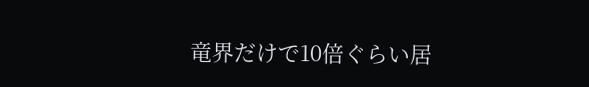竜界だけで10倍ぐらい居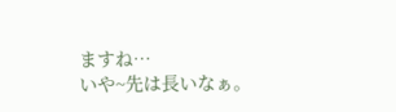ますね…
いや~先は長いなぁ。